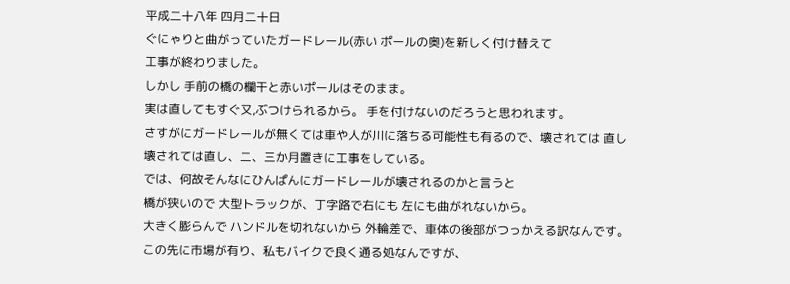平成二十八年 四月二十日
ぐにゃりと曲がっていたガードレール(赤い ポールの奥)を新しく付け替えて
工事が終わりました。
しかし 手前の橋の欄干と赤いポールはそのまま。
実は直してもすぐ又,ぶつけられるから。 手を付けないのだろうと思われます。
さすがにガードレールが無くては車や人が川に落ちる可能性も有るので、壊されては 直し
壊されては直し、二、三か月置きに工事をしている。
では、何故そんなにひんぱんにガードレールが壊されるのかと言うと
橋が狭いので 大型トラックが、丁字路で右にも 左にも曲がれないから。
大きく膨らんで ハンドルを切れないから 外輪差で、車体の後部がつっかえる訳なんです。
この先に市場が有り、私もバイクで良く通る処なんですが、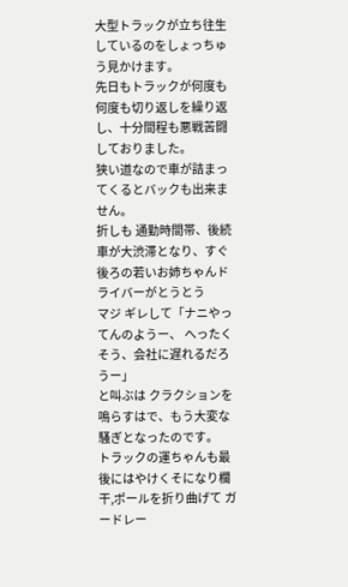大型トラックが立ち往生しているのをしょっちゅう見かけます。
先日もトラックが何度も何度も切り返しを繰り返し、十分間程も悪戦苦闘しておりました。
狭い道なので車が詰まってくるとバックも出来ません。
折しも 通勤時間帯、後続車が大渋滞となり、すぐ後ろの若いお姉ちゃんドライバーがとうとう
マジ ギレして「ナニやってんのようー、 へったくそう、会社に遅れるだろうー」
と叫ぶは クラクションを鳴らすはで、もう大変な騒ぎとなったのです。
トラックの運ちゃんも最後にはやけくそになり欄干,ポールを折り曲げて ガードレー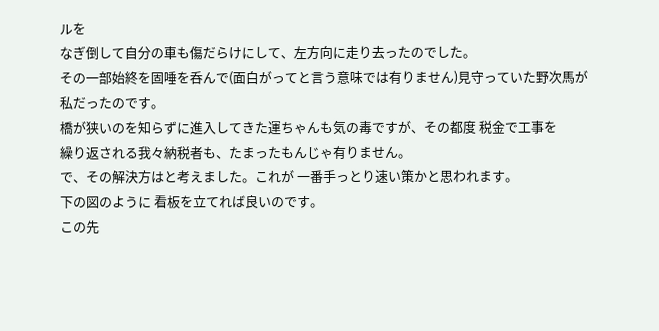ルを
なぎ倒して自分の車も傷だらけにして、左方向に走り去ったのでした。
その一部始終を固唾を呑んで(面白がってと言う意味では有りません)見守っていた野次馬が
私だったのです。
橋が狭いのを知らずに進入してきた運ちゃんも気の毒ですが、その都度 税金で工事を
繰り返される我々納税者も、たまったもんじゃ有りません。
で、その解決方はと考えました。これが 一番手っとり速い策かと思われます。
下の図のように 看板を立てれば良いのです。
この先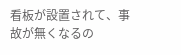看板が設置されて、事故が無くなるの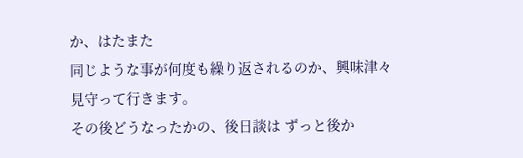か、はたまた
同じような事が何度も繰り返されるのか、興味津々見守って行きます。
その後どうなったかの、後日談は ずっと後か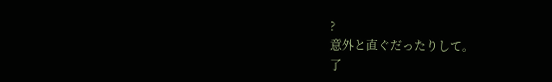?
意外と直ぐだったりして。
了